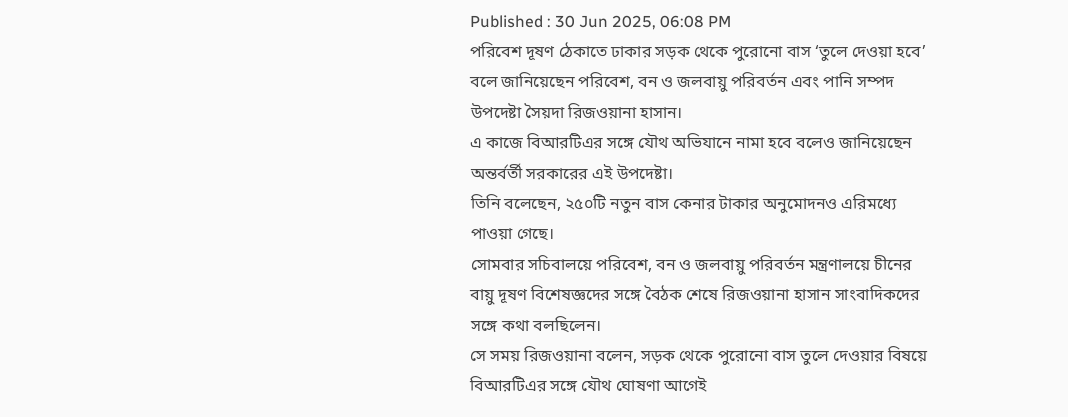Published : 30 Jun 2025, 06:08 PM
পরিবেশ দূষণ ঠেকাতে ঢাকার সড়ক থেকে পুরোনো বাস ‘তুলে দেওয়া হবে’ বলে জানিয়েছেন পরিবেশ, বন ও জলবায়ু পরিবর্তন এবং পানি সম্পদ উপদেষ্টা সৈয়দা রিজওয়ানা হাসান।
এ কাজে বিআরটিএর সঙ্গে যৌথ অভিযানে নামা হবে বলেও জানিয়েছেন অন্তর্বর্তী সরকারের এই উপদেষ্টা।
তিনি বলেছেন, ২৫০টি নতুন বাস কেনার টাকার অনুমোদনও এরিমধ্যে পাওয়া গেছে।
সোমবার সচিবালয়ে পরিবেশ, বন ও জলবায়ু পরিবর্তন মন্ত্রণালয়ে চীনের বায়ু দূষণ বিশেষজ্ঞদের সঙ্গে বৈঠক শেষে রিজওয়ানা হাসান সাংবাদিকদের সঙ্গে কথা বলছিলেন।
সে সময় রিজওয়ানা বলেন, সড়ক থেকে পুরোনো বাস তুলে দেওয়ার বিষয়ে বিআরটিএর সঙ্গে যৌথ ঘোষণা আগেই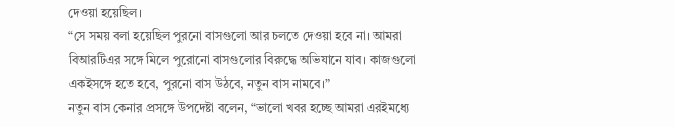দেওয়া হয়েছিল।
“সে সময় বলা হয়েছিল পুরনো বাসগুলো আর চলতে দেওয়া হবে না। আমরা বিআরটিএর সঙ্গে মিলে পুরোনো বাসগুলোর বিরুদ্ধে অভিযানে যাব। কাজগুলো একইসঙ্গে হতে হবে, পুরনো বাস উঠবে, নতুন বাস নামবে।”
নতুন বাস কেনার প্রসঙ্গে উপদেষ্টা বলেন, “ভালো খবর হচ্ছে আমরা এরইমধ্যে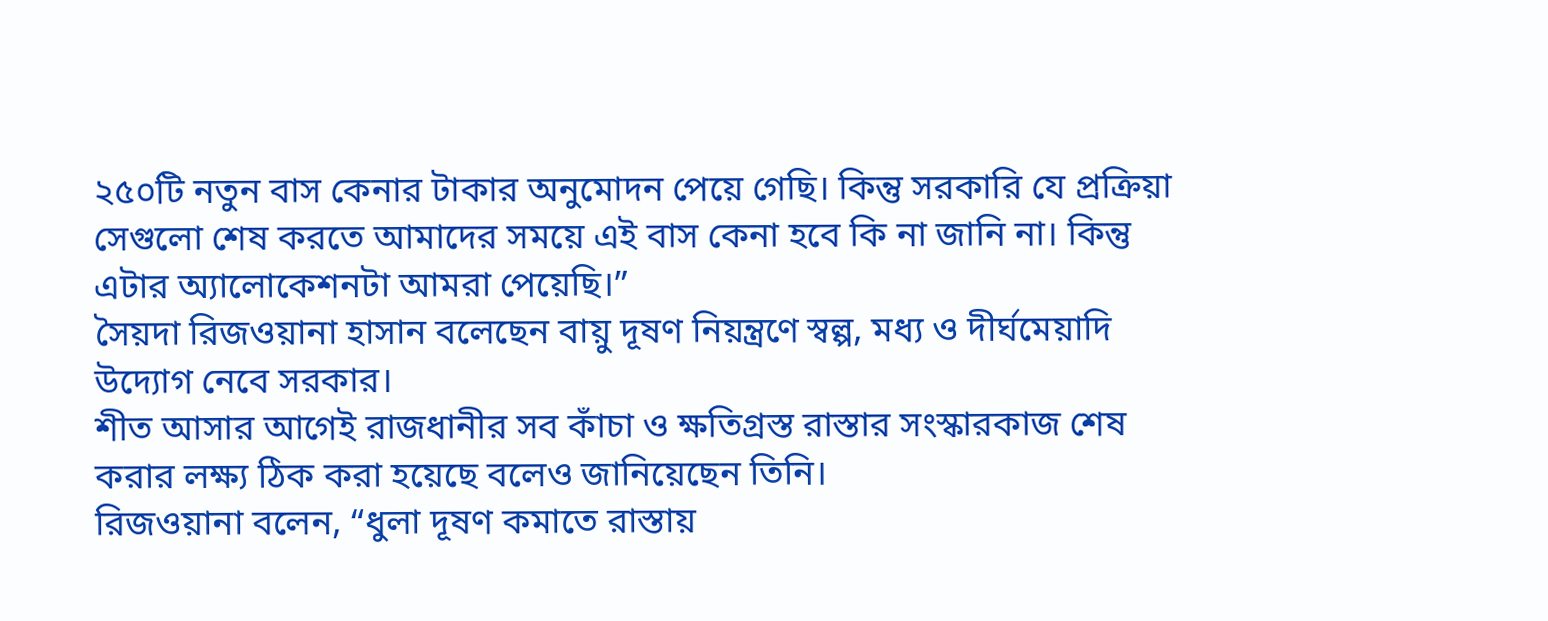২৫০টি নতুন বাস কেনার টাকার অনুমোদন পেয়ে গেছি। কিন্তু সরকারি যে প্রক্রিয়া সেগুলো শেষ করতে আমাদের সময়ে এই বাস কেনা হবে কি না জানি না। কিন্তু এটার অ্যালোকেশনটা আমরা পেয়েছি।”
সৈয়দা রিজওয়ানা হাসান বলেছেন বায়ু দূষণ নিয়ন্ত্রণে স্বল্প, মধ্য ও দীর্ঘমেয়াদি উদ্যোগ নেবে সরকার।
শীত আসার আগেই রাজধানীর সব কাঁচা ও ক্ষতিগ্রস্ত রাস্তার সংস্কারকাজ শেষ করার লক্ষ্য ঠিক করা হয়েছে বলেও জানিয়েছেন তিনি।
রিজওয়ানা বলেন, “ধুলা দূষণ কমাতে রাস্তায়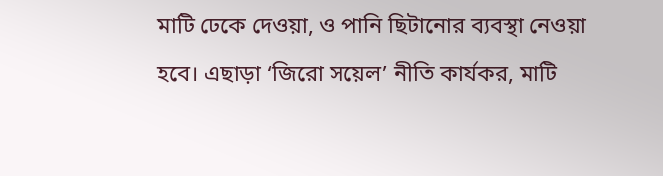মাটি ঢেকে দেওয়া, ও পানি ছিটানোর ব্যবস্থা নেওয়া হবে। এছাড়া ‘জিরো সয়েল’ নীতি কার্যকর, মাটি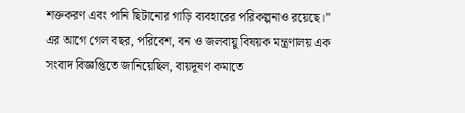শক্তকরণ এবং পানি ছিটানোর গাড়ি ব্যবহারের পরিকল্পনাও রয়েছে।”
এর আগে গেল বছর, পরিবেশ, বন ও জলবায়ু বিষয়ক মন্ত্রণালয় এক সংবাদ বিজ্ঞপ্তিতে জানিয়েছিল, বায়দূষণ কমাতে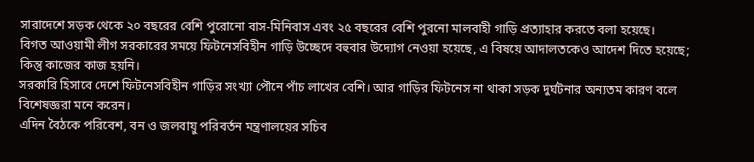সারাদেশে সড়ক থেকে ২০ বছরের বেশি পুরোনো বাস-মিনিবাস এবং ২৫ বছরের বেশি পুরনো মালবাহী গাড়ি প্রত্যাহার করতে বলা হয়েছে।
বিগত আওয়ামী লীগ সরকারের সময়ে ফিটনেসবিহীন গাড়ি উচ্ছেদে বহুবার উদ্যোগ নেওয়া হয়েছে, এ বিষয়ে আদালতকেও আদেশ দিতে হয়েছে; কিন্তু কাজের কাজ হয়নি।
সরকারি হিসাবে দেশে ফিটনেসবিহীন গাড়ির সংখ্যা পৌনে পাঁচ লাখের বেশি। আর গাড়ির ফিটনেস না থাকা সড়ক দুর্ঘটনার অন্যতম কারণ বলে বিশেষজ্ঞরা মনে করেন।
এদিন বৈঠকে পরিবেশ, বন ও জলবায়ু পরিবর্তন মন্ত্রণালয়ের সচিব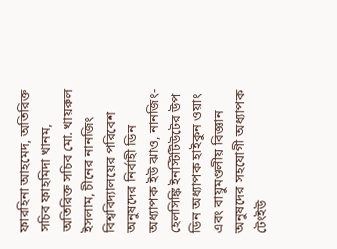ফারহিনা আহমেদ, অতিরিক্ত সচিব ফাহমিদা খানম, অতিরিক্ত সচিব মো. খায়রুল ইসলাম, চীনের নানজিং বিশ্ববিদ্যালয়ের পরিবেশ অনুষদের নির্বাহী ডিন অধ্যাপক ইউ ঝাও, নানজিং-হেলসিঙ্কি ইনস্টিটিউটের উপ ডিন অধ্যাপক হাইকুন ওয়াং এবং বায়ুমণ্ডলীয় বিজ্ঞান অনুষদের সহযোগী অধ্যাপক টেংইউ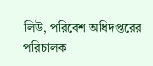লিউ, পরিবেশ অধিদপ্তরের পরিচালক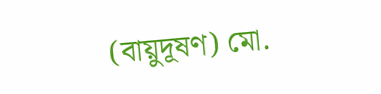(বায়ুদূষণ) মো.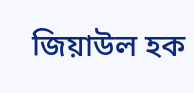জিয়াউল হক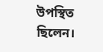উপস্থিত ছিলেন।